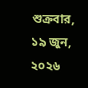শুক্রবার, ১৯ জুন, ২০২৬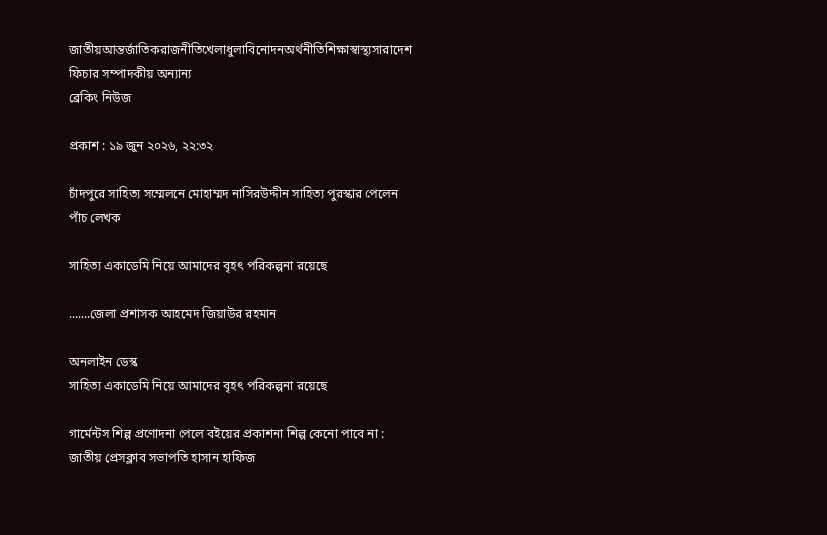জাতীয়আন্তর্জাতিকরাজনীতিখেলাধুলাবিনোদনঅর্থনীতিশিক্ষাস্বাস্থ্যসারাদেশ ফিচার সম্পাদকীয় অন্যান্য
ব্রেকিং নিউজ

প্রকাশ : ১৯ জুন ২০২৬, ২২:৩২

চাঁদপুরে সাহিত্য সম্মেলনে মোহাম্মদ নাসিরউদ্দীন সাহিত্য পুরস্কার পেলেন পাঁচ লেখক

সাহিত্য একাডেমি নিয়ে আমাদের বৃহৎ পরিকল্পনা রয়েছে

.......জেলা প্রশাসক আহমেদ জিয়াউর রহমান

অনলাইন ডেস্ক
সাহিত্য একাডেমি নিয়ে আমাদের বৃহৎ পরিকল্পনা রয়েছে

গার্মেন্টস শিল্প প্রণোদনা পেলে বইয়ের প্রকাশনা শিল্প কেনো পাবে না : জাতীয় প্রেসক্লাব সভাপতি হাসান হাফিজ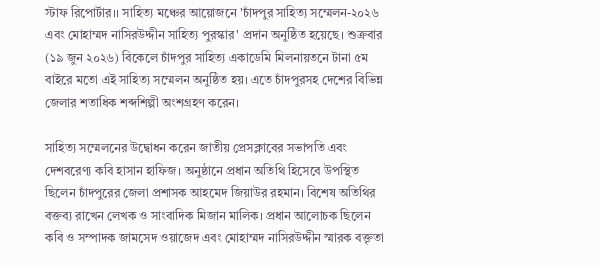স্টাফ রিপোর্টার।। সাহিত্য মঞ্চের আয়োজনে 'চাঁদপুর সাহিত্য সম্মেলন-২০২৬ এবং মোহাম্মদ নাসিরউদ্দীন সাহিত্য পুরস্কার' প্রদান অনুষ্ঠিত হয়েছে। শুক্রবার (১৯ জুন ২০২৬) বিকেলে চাঁদপুর সাহিত্য একাডেমি মিলনায়তনে টানা ৫ম বাইরে মতো এই সাহিত্য সম্মেলন অনুষ্ঠিত হয়। এতে চাঁদপুরসহ দেশের বিভিন্ন জেলার শতাধিক শব্দশিল্পী অংশগ্রহণ করেন।

সাহিত্য সম্মেলনের উদ্বোধন করেন জাতীয় প্রেসক্লাবের সভাপতি এবং দেশবরেণ্য কবি হাসান হাফিজ। অনুষ্ঠানে প্রধান অতিথি হিসেবে উপস্থিত ছিলেন চাঁদপুরের জেলা প্রশাসক আহমেদ জিয়াউর রহমান। বিশেষ অতিথির বক্তব্য রাখেন লেখক ও সাংবাদিক মিজান মালিক। প্রধান আলোচক ছিলেন কবি ও সম্পাদক জামসেদ ওয়াজেদ এবং মোহাম্মদ নাসিরউদ্দীন স্মারক বক্তৃতা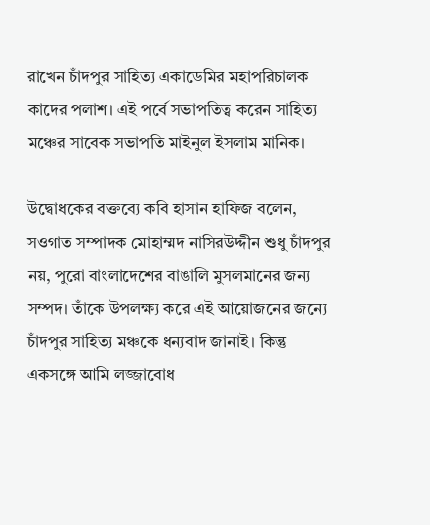রাখেন চাঁদপুর সাহিত্য একাডেমির মহাপরিচালক কাদের পলাশ। এই পর্বে সভাপতিত্ব করেন সাহিত্য মঞ্চের সাবেক সভাপতি মাইনুল ইসলাম মানিক।

উদ্বোধকের বক্তব্যে কবি হাসান হাফিজ বলেন, সওগাত সম্পাদক মোহাম্মদ নাসিরউদ্দীন শুধু চাঁদপুর নয়, পুরো বাংলাদেশের বাঙালি মুসলমানের জন্য সম্পদ। তাঁকে উপলক্ষ্য করে এই আয়োজনের জন্যে চাঁদপুর সাহিত্য মঞ্চকে ধন্যবাদ জানাই। কিন্তু একসঙ্গে আমি লজ্জাবোধ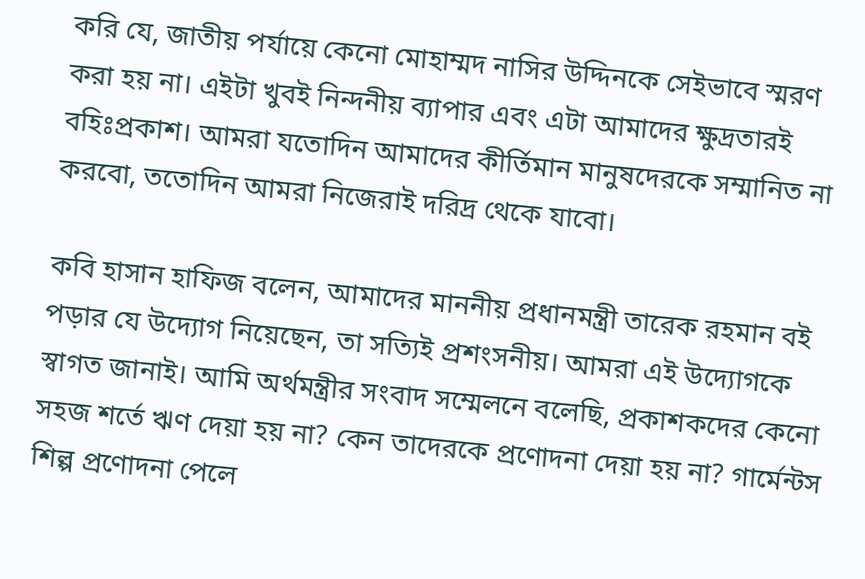করি যে, জাতীয় পর্যায়ে কেনো মোহাম্মদ নাসির উদ্দিনকে সেইভাবে স্মরণ করা হয় না। এইটা খুবই নিন্দনীয় ব্যাপার এবং এটা আমাদের ক্ষুদ্রতারই বহিঃপ্রকাশ। আমরা যতোদিন আমাদের কীর্তিমান মানুষদেরকে সম্মানিত না করবো, ততোদিন আমরা নিজেরাই দরিদ্র থেকে যাবো।

কবি হাসান হাফিজ বলেন, আমাদের মাননীয় প্রধানমন্ত্রী তারেক রহমান বই পড়ার যে উদ্যোগ নিয়েছেন, তা সত্যিই প্রশংসনীয়। আমরা এই উদ্যোগকে স্বাগত জানাই। আমি অর্থমন্ত্রীর সংবাদ সম্মেলনে বলেছি, প্রকাশকদের কেনো সহজ শর্তে ঋণ দেয়া হয় না? কেন তাদেরকে প্রণোদনা দেয়া হয় না? গার্মেন্টস শিল্প প্রণোদনা পেলে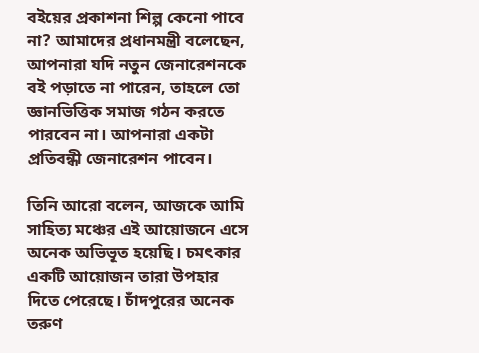বইয়ের প্রকাশনা শিল্প কেনো পাবে না? আমাদের প্রধানমন্ত্রী বলেছেন, আপনারা যদি নতুন জেনারেশনকে বই পড়াতে না পারেন, তাহলে তো জ্ঞানভিত্তিক সমাজ গঠন করতে পারবেন না। আপনারা একটা প্রতিবন্ধী জেনারেশন পাবেন।

তিনি আরো বলেন, আজকে আমি সাহিত্য মঞ্চের এই আয়োজনে এসে অনেক অভিভূত হয়েছি। চমৎকার একটি আয়োজন তারা উপহার দিতে পেরেছে। চাঁদপুরের অনেক তরুণ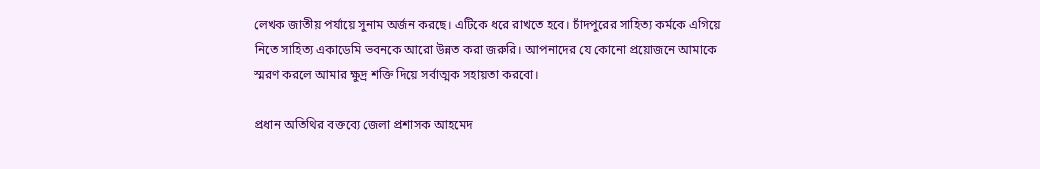লেখক জাতীয় পর্যায়ে সুনাম অর্জন করছে। এটিকে ধরে রাখতে হবে। চাঁদপুরের সাহিত্য কর্মকে এগিয়ে নিতে সাহিত্য একাডেমি ভবনকে আরো উন্নত করা জরুরি। আপনাদের যে কোনো প্রয়োজনে আমাকে স্মরণ করলে আমার ক্ষুদ্র শক্তি দিয়ে সর্বাত্মক সহায়তা করবো।

প্রধান অতিথির বক্তব্যে জেলা প্রশাসক আহমেদ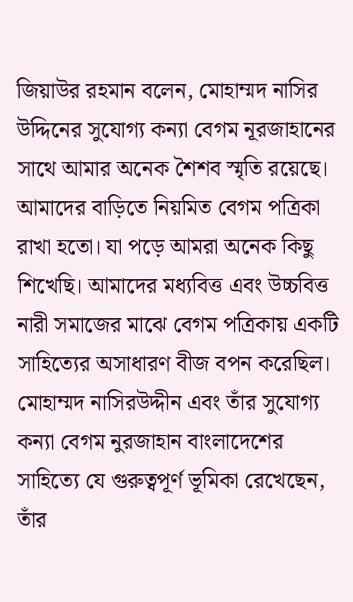জিয়াউর রহমান বলেন, মোহাম্মদ নাসির উদ্দিনের সুযোগ্য কন্যা বেগম নূরজাহানের সাথে আমার অনেক শৈশব স্মৃতি রয়েছে। আমাদের বাড়িতে নিয়মিত বেগম পত্রিকা রাখা হতো। যা পড়ে আমরা অনেক কিছু শিখেছি। আমাদের মধ্যবিত্ত এবং উচ্চবিত্ত নারী সমাজের মাঝে বেগম পত্রিকায় একটি সাহিত্যের অসাধারণ বীজ বপন করেছিল। মোহাম্মদ নাসিরউদ্দীন এবং তাঁর সুযোগ্য কন্যা বেগম নুরজাহান বাংলাদেশের সাহিত্যে যে গুরুত্বপূর্ণ ভূমিকা রেখেছেন, তাঁর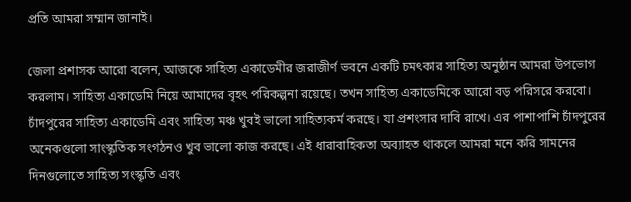প্রতি আমরা সম্মান জানাই।

জেলা প্রশাসক আরো বলেন, আজকে সাহিত্য একাডেমীর জরাজীর্ণ ভবনে একটি চমৎকার সাহিত্য অনুষ্ঠান আমরা উপভোগ করলাম। সাহিত্য একাডেমি নিয়ে আমাদের বৃহৎ পরিকল্পনা রয়েছে। তখন সাহিত্য একাডেমিকে আরো বড় পরিসরে করবো। চাঁদপুরের সাহিত্য একাডেমি এবং সাহিত্য মঞ্চ খুবই ভালো সাহিত্যকর্ম করছে। যা প্রশংসার দাবি রাখে। এর পাশাপাশি চাঁদপুরের অনেকগুলো সাংস্কৃতিক সংগঠনও খুব ভালো কাজ করছে। এই ধারাবাহিকতা অব্যাহত থাকলে আমরা মনে করি সামনের দিনগুলোতে সাহিত্য সংস্কৃতি এবং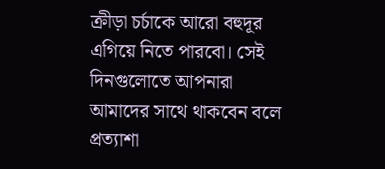ক্রীড়া চর্চাকে আরো বহুদূর এগিয়ে নিতে পারবো। সেই দিনগুলোতে আপনারা আমাদের সাথে থাকবেন বলে প্রত্যাশা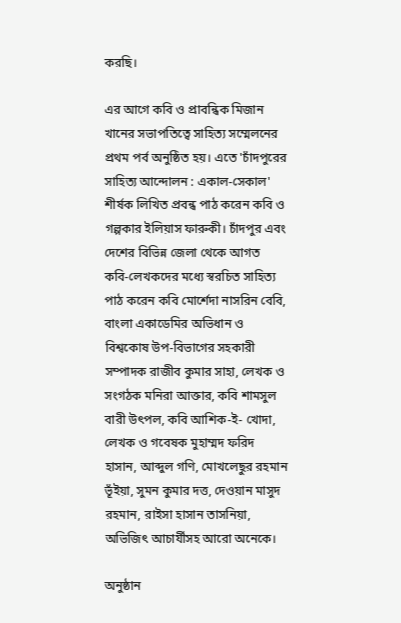করছি।

এর আগে কবি ও প্রাবন্ধিক মিজান খানের সভাপতিত্বে সাহিত্য সম্মেলনের প্রথম পর্ব অনুষ্ঠিত হয়। এতে 'চাঁদপুরের সাহিত্য আন্দোলন : একাল-সেকাল' শীর্ষক লিখিত প্রবন্ধ পাঠ করেন কবি ও গল্পকার ইলিয়াস ফারুকী। চাঁদপুর এবং দেশের বিভিন্ন জেলা থেকে আগত কবি-লেখকদের মধ্যে স্বরচিত সাহিত্য পাঠ করেন কবি মোর্শেদা নাসরিন বেবি, বাংলা একাডেমির অভিধান ও বিশ্বকোষ উপ-বিভাগের সহকারী সম্পাদক রাজীব কুমার সাহা, লেখক ও সংগঠক মনিরা আক্তার, কবি শামসুল বারী উৎপল, কবি আশিক-ই- খোদা, লেখক ও গবেষক মুহাম্মদ ফরিদ হাসান, আব্দুল গণি, মোখলেছুর রহমান ভূঁইয়া, সুমন কুমার দত্ত, দেওয়ান মাসুদ রহমান, রাইসা হাসান তাসনিয়া, অভিজিৎ আচার্যীসহ আরো অনেকে।

অনুষ্ঠান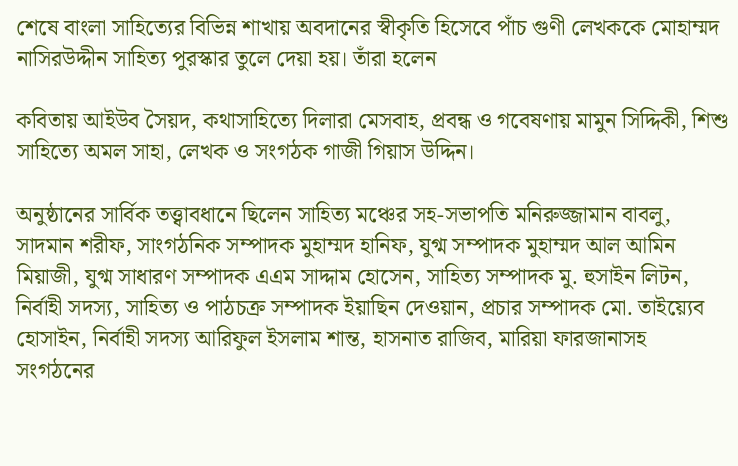শেষে বাংলা সাহিত্যের বিভিন্ন শাখায় অবদানের স্বীকৃতি হিসেবে পাঁচ গুণী লেখককে মোহাম্মদ নাসিরউদ্দীন সাহিত্য পুরস্কার তুলে দেয়া হয়। তাঁরা হলেন

কবিতায় আইউব সৈয়দ, কথাসাহিত্যে দিলারা মেসবাহ, প্রবন্ধ ও গবেষণায় মামুন সিদ্দিকী, শিশু সাহিত্যে অমল সাহা, লেখক ও সংগঠক গাজী গিয়াস উদ্দিন।

অনুষ্ঠানের সার্বিক তত্ত্বাবধানে ছিলেন সাহিত্য মঞ্চের সহ-সভাপতি মনিরুজ্জামান বাবলু, সাদমান শরীফ, সাংগঠনিক সম্পাদক মুহাম্মদ হানিফ, যুগ্ম সম্পাদক মুহাম্মদ আল আমিন মিয়াজী, যুগ্ম সাধারণ সম্পাদক এএম সাদ্দাম হোসেন, সাহিত্য সম্পাদক মু. হুসাইন লিটন, নির্বাহী সদস্য, সাহিত্য ও পাঠচক্র সম্পাদক ইয়াছিন দেওয়ান, প্রচার সম্পাদক মো. তাইয়্যেব হোসাইন, নির্বাহী সদস্য আরিফুল ইসলাম শান্ত, হাসনাত রাজিব, মারিয়া ফারজানাসহ সংগঠনের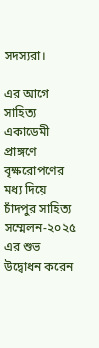সদস্যরা।

এর আগে সাহিত্য একাডেমী প্রাঙ্গণে বৃক্ষরোপণের মধ্য দিয়ে চাঁদপুর সাহিত্য সম্মেলন-২০২৫ এর শুভ উদ্বোধন করেন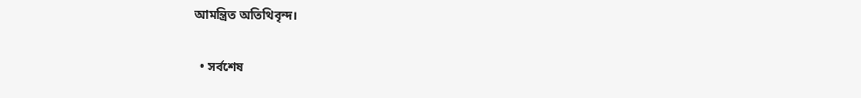আমন্ত্রিত অতিথিবৃন্দ।

  • সর্বশেষ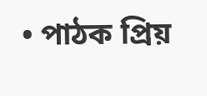• পাঠক প্রিয়